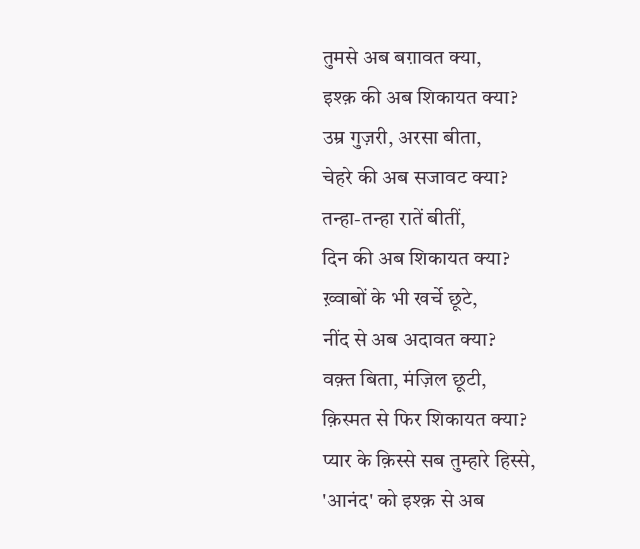तुमसे अब बग़ावत क्या,
इश्क़ की अब शिकायत क्या?
उम्र गुज़री, अरसा बीता,
चेहरे की अब सजावट क्या?
तन्हा-तन्हा रातें बीतीं,
दिन की अब शिकायत क्या?
ख़्वाबों के भी खर्चे छूटे,
नींद से अब अदावत क्या?
वक़्त बिता, मंज़िल छूटी,
क़िस्मत से फिर शिकायत क्या?
प्यार के क़िस्से सब तुम्हारे हिस्से,
'आनंद' को इश्क़ से अब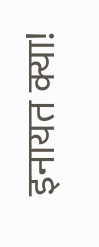इनायत क्या!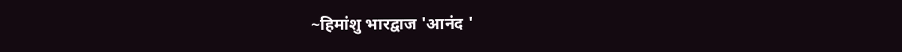~हिमांशु भारद्वाज 'आनंद '